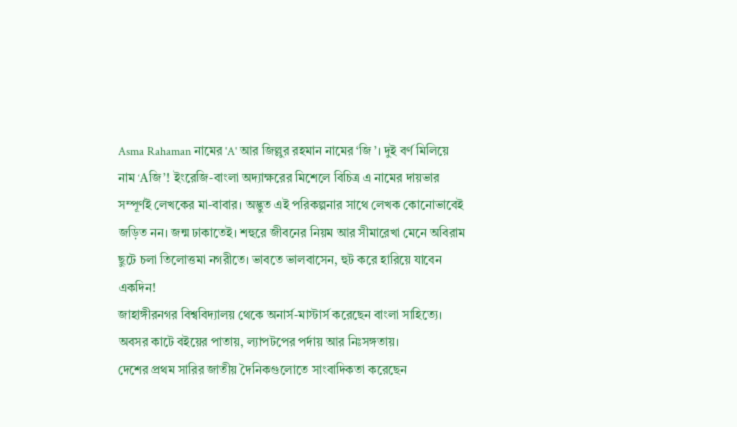Asma Rahaman নামের 'A' আর জিল্লুর রহমান নামের ‘জি’। দুই বর্ণ মিলিয়ে নাম ‘Aজি’! ইংরেজি-বাংলা অদ্যাক্ষরের মিশেলে বিচিত্র এ নামের দায়ভার সম্পূর্ণই লেখকের মা-বাবার। অদ্ভুত এই পরিকল্পনার সাথে লেখক কোনোভাবেই জড়িত নন। জন্ম ঢাকাতেই। শহুরে জীবনের নিয়ম আর সীমারেখা মেনে অবিরাম ছুটে চলা তিলোত্তমা নগরীতে। ভাবতে ভালবাসেন, হুট করে হারিয়ে যাবেন একদিন!
জাহাঙ্গীরনগর বিশ্ববিদ্যালয় থেকে অনার্স-মাস্টার্স করেছেন বাংলা সাহিত্যে। অবসর কাটে বইয়ের পাতায়, ল্যাপটপের পর্দায় আর নিঃসঙ্গতায়।
দেশের প্রথম সারির জাতীয় দৈনিকগুলোতে সাংবাদিকতা করেছেন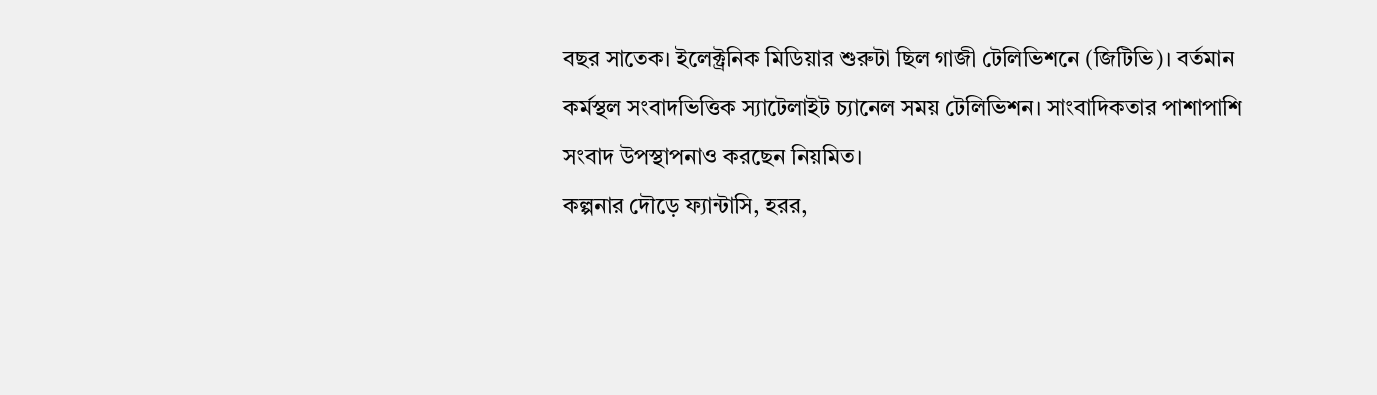বছর সাতেক। ইলেক্ট্রনিক মিডিয়ার শুরুটা ছিল গাজী টেলিভিশনে (জিটিভি)। বর্তমান কর্মস্থল সংবাদভিত্তিক স্যাটেলাইট চ্যানেল সময় টেলিভিশন। সাংবাদিকতার পাশাপাশি সংবাদ উপস্থাপনাও করছেন নিয়মিত।
কল্পনার দৌড়ে ফ্যান্টাসি, হরর,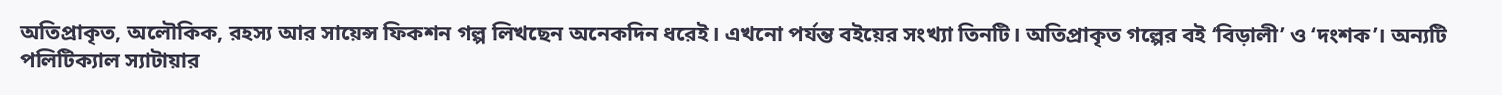অতিপ্রাকৃত, অলৌকিক, রহস্য আর সায়েন্স ফিকশন গল্প লিখছেন অনেকদিন ধরেই। এখনো পর্যন্ত বইয়ের সংখ্যা তিনটি। অতিপ্রাকৃত গল্পের বই ‘বিড়ালী’ ও ‘দংশক’। অন্যটি পলিটিক্যাল স্যাটায়ার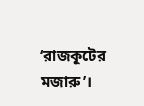‘রাজকূটের মজারু’।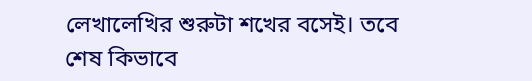লেখালেখির শুরুটা শখের বসেই। তবে শেষ কিভাবে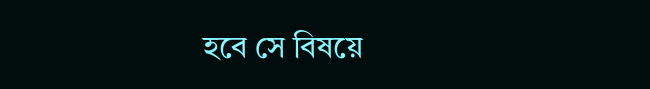হবে সে বিষয়ে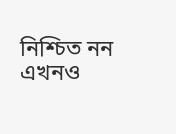নিশ্চিত নন এখনও